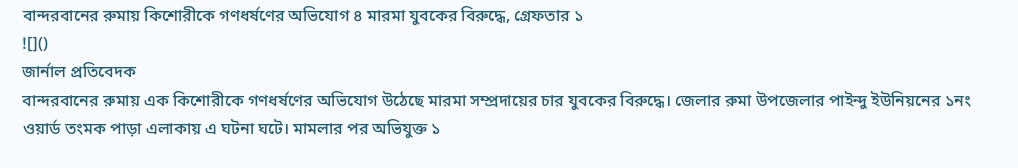বান্দরবানের রুমায় কিশোরীকে গণধর্ষণের অভিযোগ ৪ মারমা যুবকের বিরুদ্ধে, গ্রেফতার ১
![]()
জার্নাল প্রতিবেদক
বান্দরবানের রুমায় এক কিশোরীকে গণধর্ষণের অভিযোগ উঠেছে মারমা সম্প্রদায়ের চার যুবকের বিরুদ্ধে। জেলার রুমা উপজেলার পাইন্দু ইউনিয়নের ১নং ওয়ার্ড তংমক পাড়া এলাকায় এ ঘটনা ঘটে। মামলার পর অভিযুক্ত ১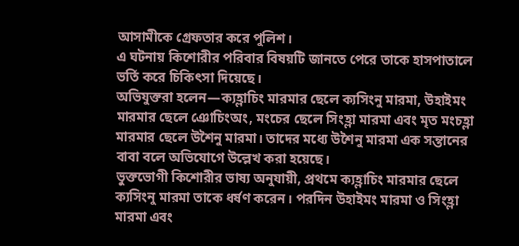আসামীকে গ্রেফতার করে পুলিশ।
এ ঘটনায় কিশোরীর পরিবার বিষয়টি জানতে পেরে তাকে হাসপাতালে ভর্তি করে চিকিৎসা দিয়েছে।
অভিযুক্তরা হলেন—ক্যহ্লাচিং মারমার ছেলে ক্যসিংনু মারমা, উহাইমং মারমার ছেলে ঞোচিংঅং, মংচের ছেলে সিংহ্লা মারমা এবং মৃত মংচহ্লা মারমার ছেলে উশৈনু মারমা। তাদের মধ্যে উশৈনু মারমা এক সন্তানের বাবা বলে অভিযোগে উল্লেখ করা হয়েছে।
ভুক্তভোগী কিশোরীর ভাষ্য অনুযায়ী, প্রথমে ক্যহ্লাচিং মারমার ছেলে ক্যসিংনু মারমা তাকে ধর্ষণ করেন। পরদিন উহাইমং মারমা ও সিংহ্লা মারমা এবং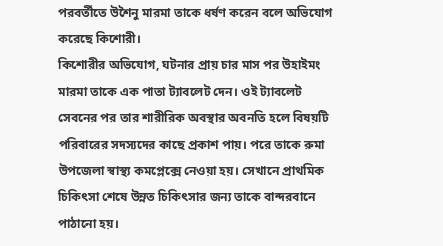পরবর্তীতে উশৈনু মারমা তাকে ধর্ষণ করেন বলে অভিযোগ করেছে কিশোরী।
কিশোরীর অভিযোগ, ঘটনার প্রায় চার মাস পর উহাইমং মারমা তাকে এক পাতা ট্যাবলেট দেন। ওই ট্যাবলেট সেবনের পর তার শারীরিক অবস্থার অবনতি হলে বিষয়টি পরিবারের সদস্যদের কাছে প্রকাশ পায়। পরে তাকে রুমা উপজেলা স্বাস্থ্য কমপ্লেক্সে নেওয়া হয়। সেখানে প্রাথমিক চিকিৎসা শেষে উন্নত চিকিৎসার জন্য তাকে বান্দরবানে পাঠানো হয়।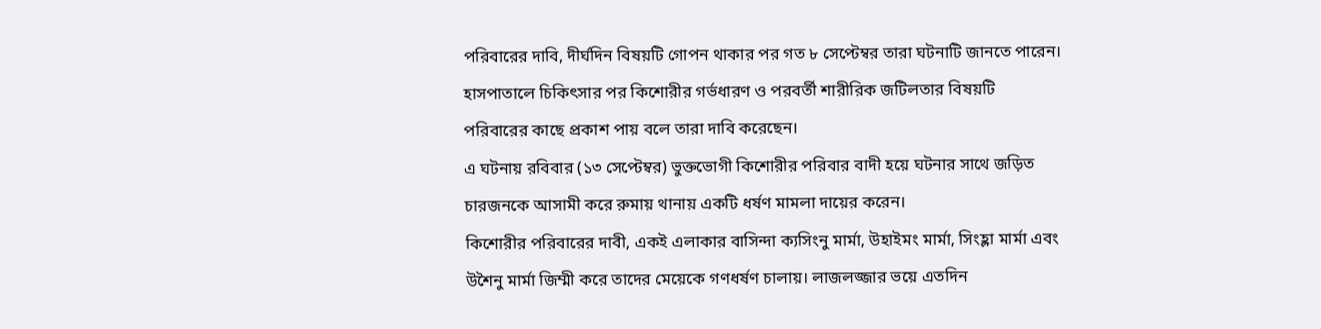পরিবারের দাবি, দীর্ঘদিন বিষয়টি গোপন থাকার পর গত ৮ সেপ্টেম্বর তারা ঘটনাটি জানতে পারেন। হাসপাতালে চিকিৎসার পর কিশোরীর গর্ভধারণ ও পরবর্তী শারীরিক জটিলতার বিষয়টি পরিবারের কাছে প্রকাশ পায় বলে তারা দাবি করেছেন।
এ ঘটনায় রবিবার (১৩ সেপ্টেম্বর) ভুক্তভোগী কিশোরীর পরিবার বাদী হয়ে ঘটনার সাথে জড়িত চারজনকে আসামী করে রুমায় থানায় একটি ধর্ষণ মামলা দায়ের করেন।
কিশোরীর পরিবারের দাবী, একই এলাকার বাসিন্দা ক্যসিংনু মার্মা, উহাইমং মার্মা, সিংহ্লা মার্মা এবং উশৈনু মার্মা জিম্মী করে তাদের মেয়েকে গণধর্ষণ চালায়। লাজলজ্জার ভয়ে এতদিন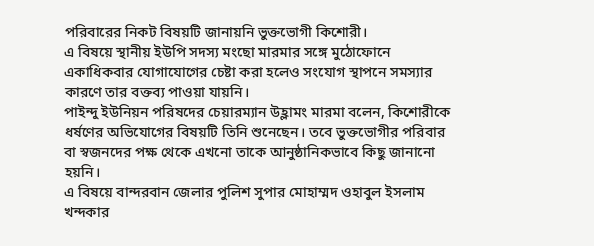পরিবারের নিকট বিষয়টি জানায়নি ভুক্তভোগী কিশোরী।
এ বিষয়ে স্থানীয় ইউপি সদস্য মংছো মারমার সঙ্গে মুঠোফোনে একাধিকবার যোগাযোগের চেষ্টা করা হলেও সংযোগ স্থাপনে সমস্যার কারণে তার বক্তব্য পাওয়া যায়নি।
পাইন্দু ইউনিয়ন পরিষদের চেয়ারম্যান উহ্লামং মারমা বলেন, কিশোরীকে ধর্ষণের অভিযোগের বিষয়টি তিনি শুনেছেন। তবে ভুক্তভোগীর পরিবার বা স্বজনদের পক্ষ থেকে এখনো তাকে আনুষ্ঠানিকভাবে কিছু জানানো হয়নি।
এ বিষয়ে বান্দরবান জেলার পুলিশ সুপার মোহাম্মদ ওহাবুল ইসলাম খন্দকার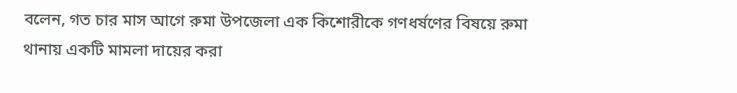বলেন, গত চার মাস আগে রুমা উপজেলা এক কিশোরীকে গণধর্ষণের বিষয়ে রুমা থানায় একটি মামলা দায়ের করা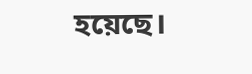হয়েছে।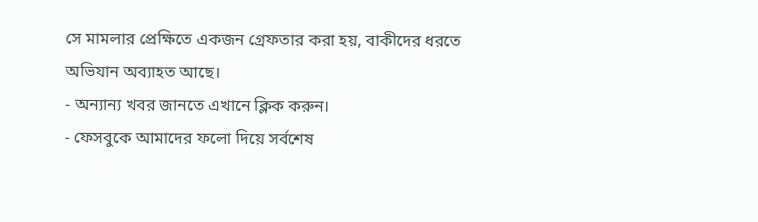সে মামলার প্রেক্ষিতে একজন গ্রেফতার করা হয়, বাকীদের ধরতে অভিযান অব্যাহত আছে।
- অন্যান্য খবর জানতে এখানে ক্লিক করুন।
- ফেসবুকে আমাদের ফলো দিয়ে সর্বশেষ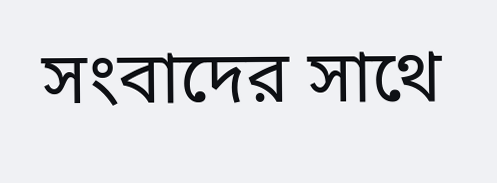সংবাদের সাথে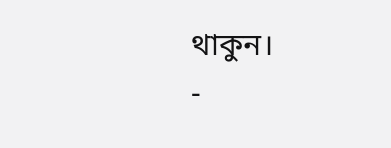থাকুন।
-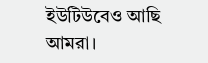ইউটিউবেও আছি আমরা।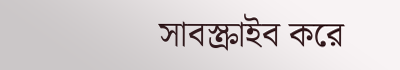সাবস্ক্রাইব করে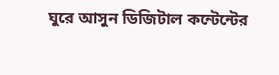ঘুরে আসুন ডিজিটাল কন্টেন্টের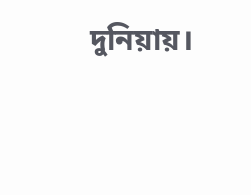দুনিয়ায়।